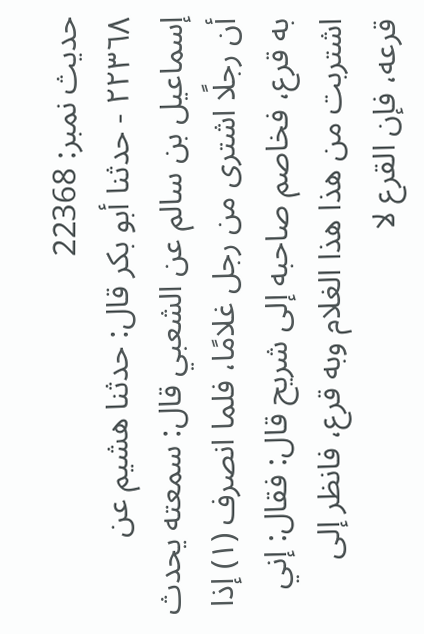حدیث نمبر: 22368
٢٢٣٦٨ - حدثنا أبو بكر قال: حدثنا هشيم عن إسماعيل بن سالم عن الشعبي قال: سمعته يحدث أن رجلًا اشترى من رجل غلامًا، فلما انصرف (١) إذا به قرع، فخاصم صاحبه إلى شريح قال: فقال: إني اشتربت من هذا هذا الغلام وبه قرع، فانظر إلى قرعه، فإن القرع لا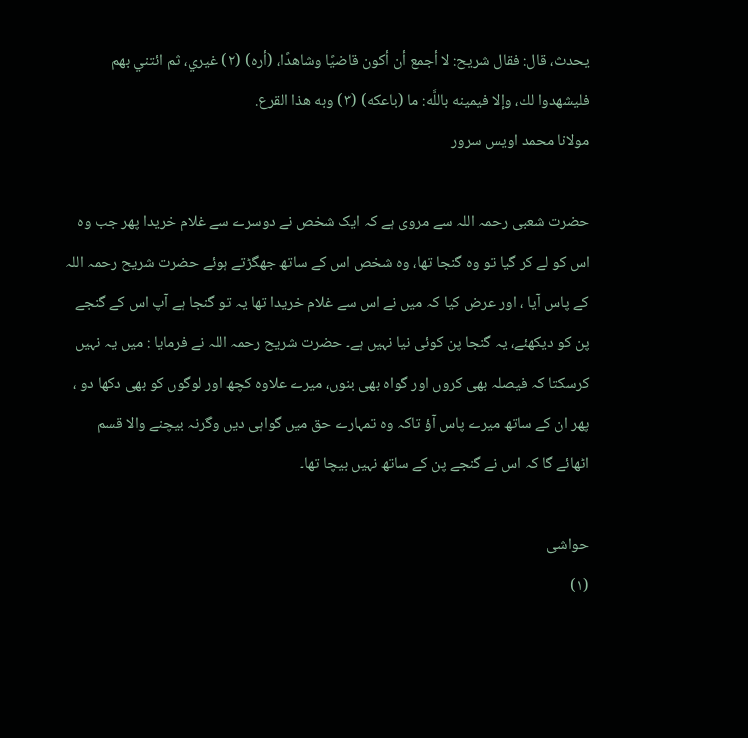يحدث، قال: فقال شريح: لا أجمع أن أكون قاضيًا وشاهدًا، (أره) (٢) غيري، ثم ائتني بهم فليشهدوا لك، وإلا فيمينه باللَّه: ما (باعكه) (٣) وبه هذا القرع.
مولانا محمد اویس سرور

حضرت شعبی رحمہ اللہ سے مروی ہے کہ ایک شخص نے دوسرے سے غلام خریدا پھر جب وہ اس کو لے کر گیا تو وہ گنجا تھا، وہ شخص اس کے ساتھ جھگڑتے ہوئے حضرت شریح رحمہ اللہ کے پاس آیا ، اور عرض کیا کہ میں نے اس سے غلام خریدا تھا یہ تو گنجا ہے آپ اس کے گنجے پن کو دیکھئے، یہ گنجا پن کوئی نیا نہیں ہے۔ حضرت شریح رحمہ اللہ نے فرمایا : میں یہ نہیں کرسکتا کہ فیصلہ بھی کروں اور گواہ بھی بنوں، میرے علاوہ کچھ اور لوگوں کو بھی دکھا دو ، پھر ان کے ساتھ میرے پاس آؤ تاکہ وہ تمہارے حق میں گواہی دیں وگرنہ بیچنے والا قسم اٹھائے گا کہ اس نے گنجے پن کے ساتھ نہیں بیچا تھا۔

حواشی
(١)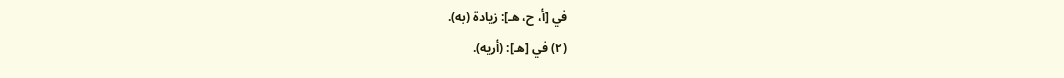في [أ، ح، هـ]: زيادة (به).
(٢) في [هـ]: (أريه).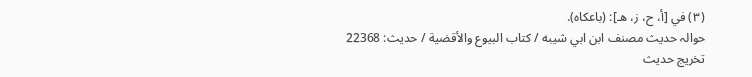(٣) في [أ، ح، ز، هـ]: (باعكاه).
حوالہ حدیث مصنف ابن ابي شيبه / كتاب البيوع والأقضية / حدیث: 22368
تخریج حدیث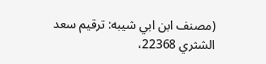(مصنف ابن ابي شيبه: ترقيم سعد الشثري 22368،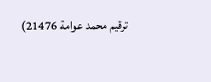ترقيم محمد عوامة 21476)